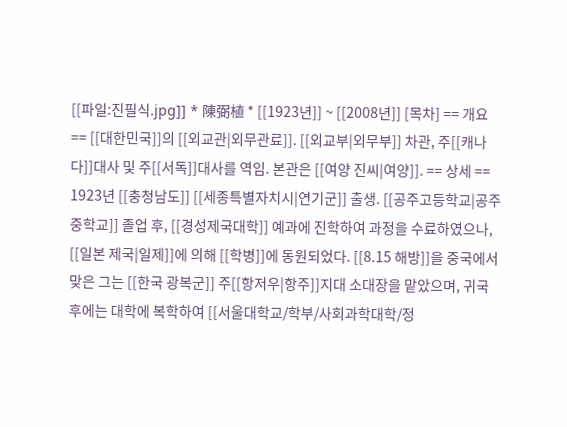[[파일:진필식.jpg]] * 陳弼植 * [[1923년]] ~ [[2008년]] [목차] == 개요 == [[대한민국]]의 [[외교관|외무관료]]. [[외교부|외무부]] 차관, 주[[캐나다]]대사 및 주[[서독]]대사를 역임. 본관은 [[여양 진씨|여양]]. == 상세 == 1923년 [[충청남도]] [[세종특별자치시|연기군]] 출생. [[공주고등학교|공주중학교]] 졸업 후, [[경성제국대학]] 예과에 진학하여 과정을 수료하였으나, [[일본 제국|일제]]에 의해 [[학병]]에 동원되었다. [[8.15 해방]]을 중국에서 맞은 그는 [[한국 광복군]] 주[[항저우|항주]]지대 소대장을 맡았으며, 귀국 후에는 대학에 복학하여 [[서울대학교/학부/사회과학대학/정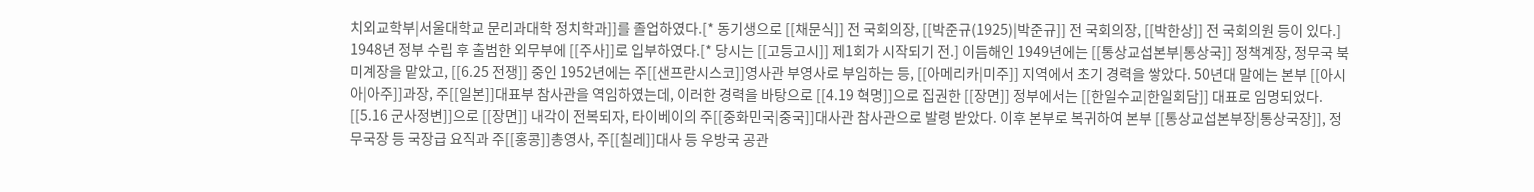치외교학부|서울대학교 문리과대학 정치학과]]를 졸업하였다.[* 동기생으로 [[채문식]] 전 국회의장, [[박준규(1925)|박준규]] 전 국회의장, [[박한상]] 전 국회의원 등이 있다.] 1948년 정부 수립 후 출범한 외무부에 [[주사]]로 입부하였다.[* 당시는 [[고등고시]] 제1회가 시작되기 전.] 이듬해인 1949년에는 [[통상교섭본부|통상국]] 정책계장, 정무국 북미계장을 맡았고, [[6.25 전쟁]] 중인 1952년에는 주[[샌프란시스코]]영사관 부영사로 부임하는 등, [[아메리카|미주]] 지역에서 초기 경력을 쌓았다. 50년대 말에는 본부 [[아시아|아주]]과장, 주[[일본]]대표부 참사관을 역임하였는데, 이러한 경력을 바탕으로 [[4.19 혁명]]으로 집권한 [[장면]] 정부에서는 [[한일수교|한일회담]] 대표로 임명되었다. [[5.16 군사정변]]으로 [[장면]] 내각이 전복되자, 타이베이의 주[[중화민국|중국]]대사관 참사관으로 발령 받았다. 이후 본부로 복귀하여 본부 [[통상교섭본부장|통상국장]], 정무국장 등 국장급 요직과 주[[홍콩]]총영사, 주[[칠레]]대사 등 우방국 공관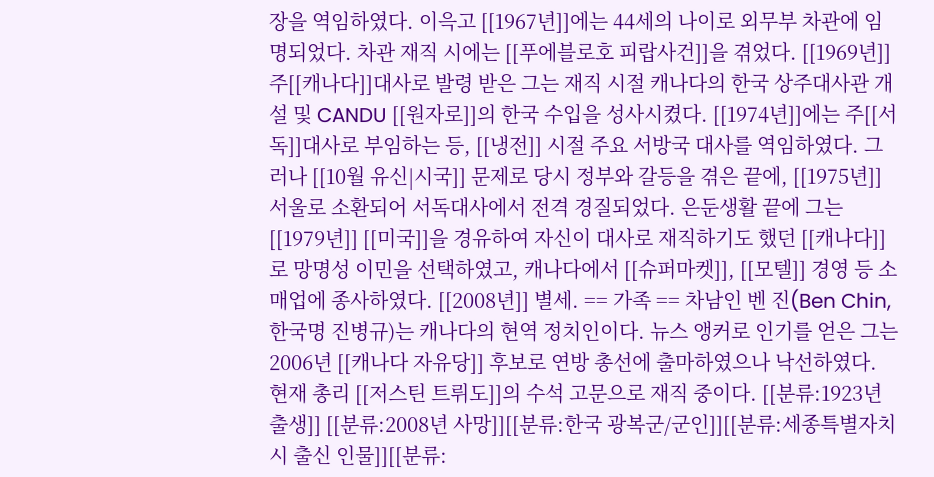장을 역임하였다. 이윽고 [[1967년]]에는 44세의 나이로 외무부 차관에 임명되었다. 차관 재직 시에는 [[푸에블로호 피랍사건]]을 겪었다. [[1969년]] 주[[캐나다]]대사로 발령 받은 그는 재직 시절 캐나다의 한국 상주대사관 개설 및 CANDU [[원자로]]의 한국 수입을 성사시켰다. [[1974년]]에는 주[[서독]]대사로 부임하는 등, [[냉전]] 시절 주요 서방국 대사를 역임하였다. 그러나 [[10월 유신|시국]] 문제로 당시 정부와 갈등을 겪은 끝에, [[1975년]] 서울로 소환되어 서독대사에서 전격 경질되었다. 은둔생활 끝에 그는 [[1979년]] [[미국]]을 경유하여 자신이 대사로 재직하기도 했던 [[캐나다]]로 망명성 이민을 선택하였고, 캐나다에서 [[슈퍼마켓]], [[모텔]] 경영 등 소매업에 종사하였다. [[2008년]] 별세. == 가족 == 차남인 벤 진(Ben Chin, 한국명 진병규)는 캐나다의 현역 정치인이다. 뉴스 앵커로 인기를 얻은 그는 2006년 [[캐나다 자유당]] 후보로 연방 총선에 출마하였으나 낙선하였다. 현재 총리 [[저스틴 트뤼도]]의 수석 고문으로 재직 중이다. [[분류:1923년 출생]] [[분류:2008년 사망]][[분류:한국 광복군/군인]][[분류:세종특별자치시 출신 인물]][[분류: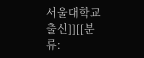서울대학교 출신]][[분류: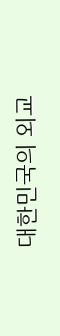대한민국의 외교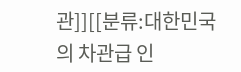관]][[분류:대한민국의 차관급 인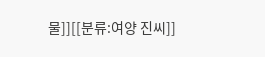물]][[분류:여양 진씨]]